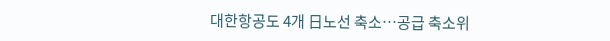대한항공도 4개 日노선 축소…공급 축소위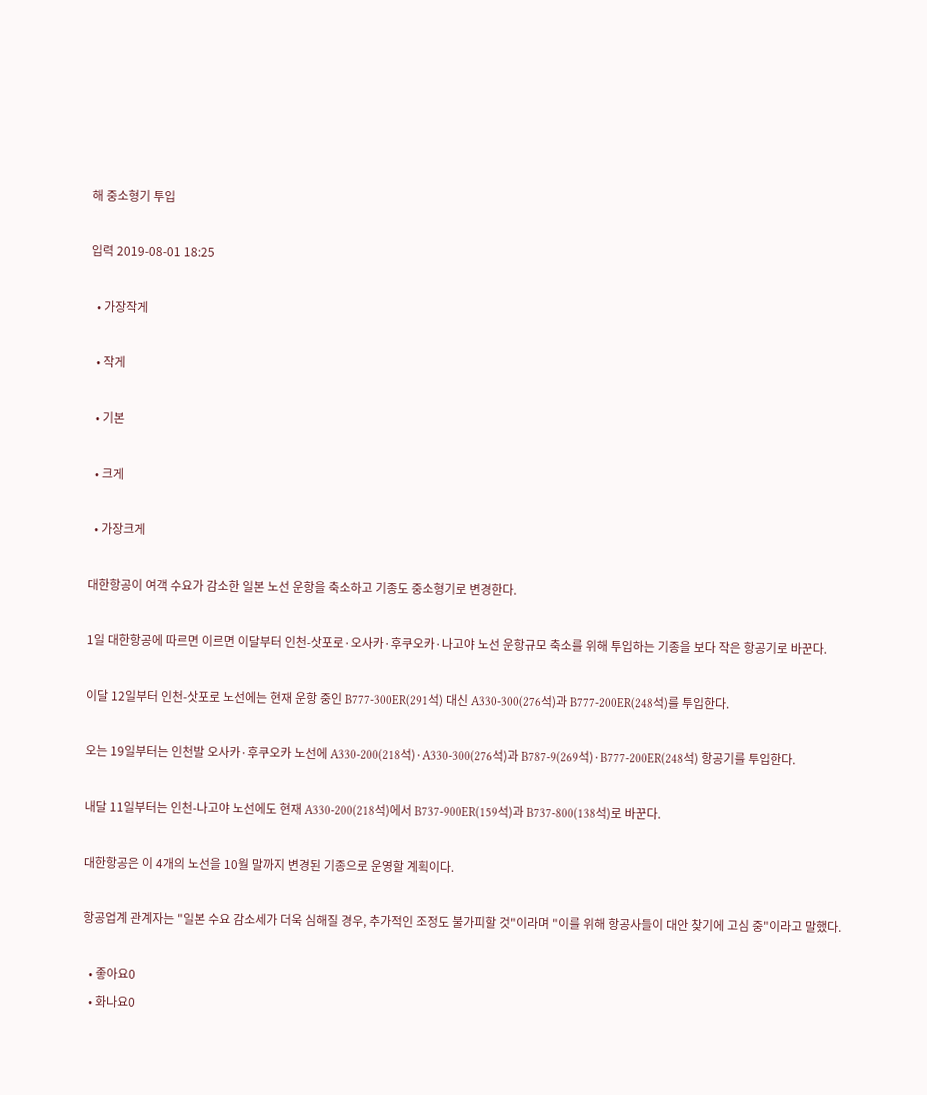해 중소형기 투입

입력 2019-08-01 18:25

  • 가장작게

  • 작게

  • 기본

  • 크게

  • 가장크게

대한항공이 여객 수요가 감소한 일본 노선 운항을 축소하고 기종도 중소형기로 변경한다.

1일 대한항공에 따르면 이르면 이달부터 인천-삿포로·오사카·후쿠오카·나고야 노선 운항규모 축소를 위해 투입하는 기종을 보다 작은 항공기로 바꾼다.

이달 12일부터 인천-삿포로 노선에는 현재 운항 중인 B777-300ER(291석) 대신 A330-300(276석)과 B777-200ER(248석)를 투입한다.

오는 19일부터는 인천발 오사카·후쿠오카 노선에 A330-200(218석)·A330-300(276석)과 B787-9(269석)·B777-200ER(248석) 항공기를 투입한다.

내달 11일부터는 인천-나고야 노선에도 현재 A330-200(218석)에서 B737-900ER(159석)과 B737-800(138석)로 바꾼다.

대한항공은 이 4개의 노선을 10월 말까지 변경된 기종으로 운영할 계획이다.

항공업계 관계자는 "일본 수요 감소세가 더욱 심해질 경우, 추가적인 조정도 불가피할 것"이라며 "이를 위해 항공사들이 대안 찾기에 고심 중"이라고 말했다.

  • 좋아요0
  • 화나요0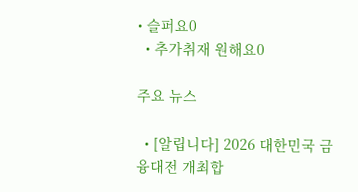• 슬퍼요0
  • 추가취재 원해요0

주요 뉴스

  • [알립니다] 2026 대한민국 금융대전 개최합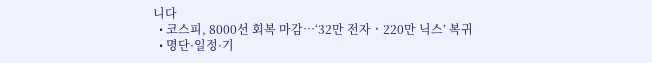니다
  • 코스피, 8000선 회복 마감⋯‘32만 전자ㆍ220만 닉스’ 복귀
  • 명단·일정·기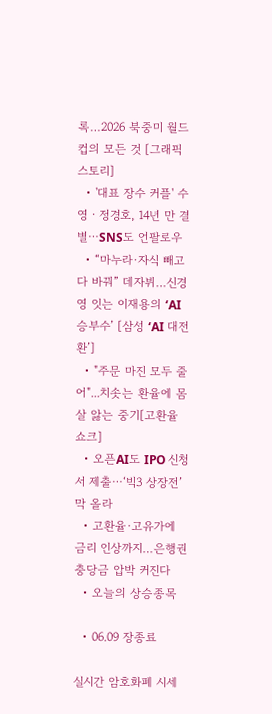록…2026 북중미 월드컵의 모든 것 [그래픽 스토리]
  • '대표 장수 커플' 수영ㆍ정경호, 14년 만 결별⋯SNS도 언팔로우
  • “마누라·자식 빼고 다 바꿔” 데자뷔…신경영 잇는 이재용의 ‘AI 승부수’ [삼성 ‘AI 대전환’]
  • "주문 마진 모두 줄어"...치솟는 환율에 몸살 앓는 중기[고환율 쇼크]
  • 오픈AI도 IPO 신청서 제출⋯‘빅3 상장전’ 막 올라
  • 고환율·고유가에 금리 인상까지…은행권 충당금 압박 커진다
  • 오늘의 상승종목

  • 06.09 장종료

실시간 암호화폐 시세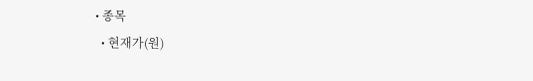• 종목
  • 현재가(원)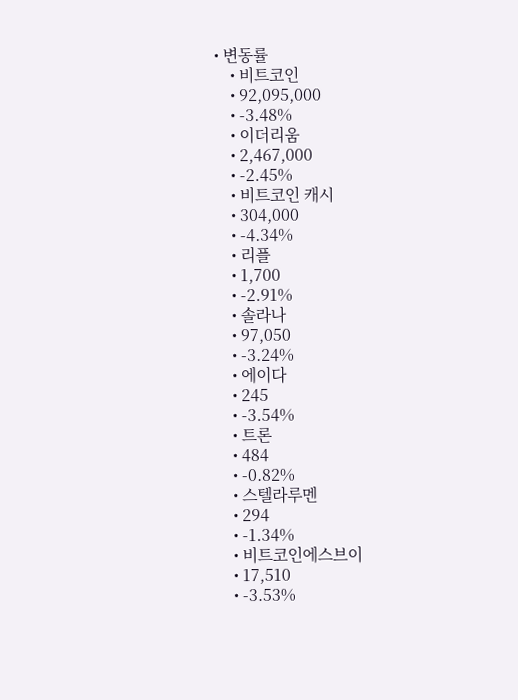• 변동률
    • 비트코인
    • 92,095,000
    • -3.48%
    • 이더리움
    • 2,467,000
    • -2.45%
    • 비트코인 캐시
    • 304,000
    • -4.34%
    • 리플
    • 1,700
    • -2.91%
    • 솔라나
    • 97,050
    • -3.24%
    • 에이다
    • 245
    • -3.54%
    • 트론
    • 484
    • -0.82%
    • 스텔라루멘
    • 294
    • -1.34%
    • 비트코인에스브이
    • 17,510
    • -3.53%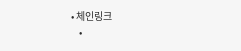• 체인링크
    •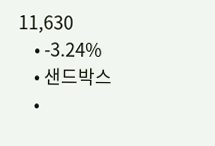11,630
    • -3.24%
    • 샌드박스
    •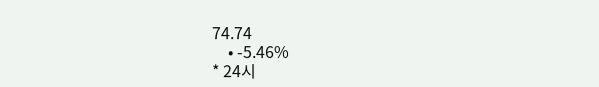74.74
    • -5.46%
* 24시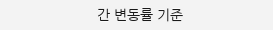간 변동률 기준